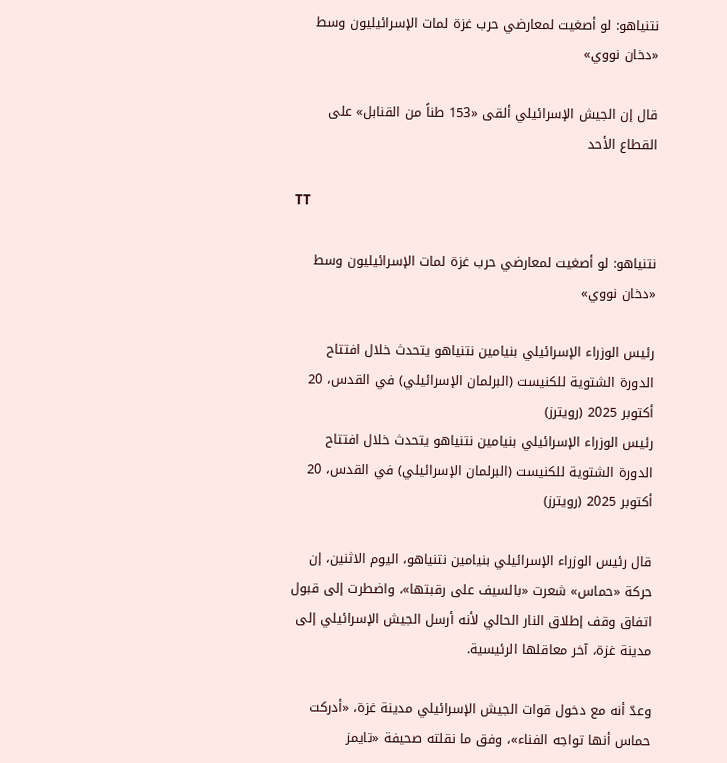نتنياهو: لو أصغيت لمعارضي حرب غزة لمات الإسرائيليون وسط «دخان نووي»

قال إن الجيش الإسرائيلي ألقى «153 طناً من القنابل» على القطاع الأحد

TT

نتنياهو: لو أصغيت لمعارضي حرب غزة لمات الإسرائيليون وسط «دخان نووي»

رئيس الوزراء الإسرائيلي بنيامين نتنياهو يتحدث خلال افتتاح الدورة الشتوية للكنيست (البرلمان الإسرائيلي) في القدس، 20 أكتوبر 2025 (رويترز)
رئيس الوزراء الإسرائيلي بنيامين نتنياهو يتحدث خلال افتتاح الدورة الشتوية للكنيست (البرلمان الإسرائيلي) في القدس، 20 أكتوبر 2025 (رويترز)

قال رئيس الوزراء الإسرائيلي بنيامين نتنياهو، اليوم الاثنين، إن حركة «حماس» شعرت «بالسيف على رقبتها»، واضطرت إلى قبول اتفاق وقف إطلاق النار الحالي لأنه أرسل الجيش الإسرائيلي إلى مدينة غزة، آخر معاقلها الرئيسية.

وعدّ أنه مع دخول قوات الجيش الإسرائيلي مدينة غزة، «أدركت حماس أنها تواجه الفناء»، وفق ما نقلته صحيفة «تايمز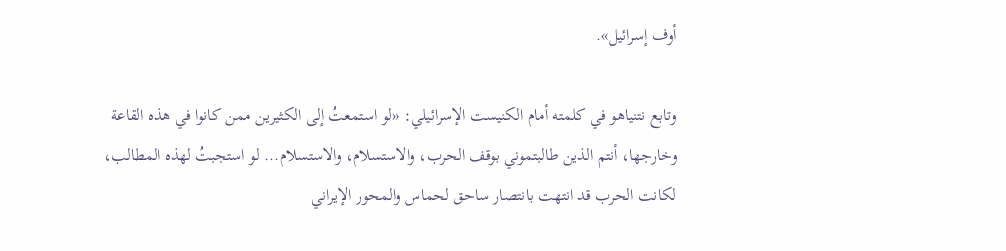أوف إسرائيل».

وتابع نتنياهو في كلمته أمام الكنيست الإسرائيلي: «لو استمعتُ إلى الكثيرين ممن كانوا في هذه القاعة وخارجها، أنتم الذين طالبتموني بوقف الحرب، والاستسلام، والاستسلام... لو استجبتُ لهذه المطالب، لكانت الحرب قد انتهت بانتصار ساحق لحماس والمحور الإيراني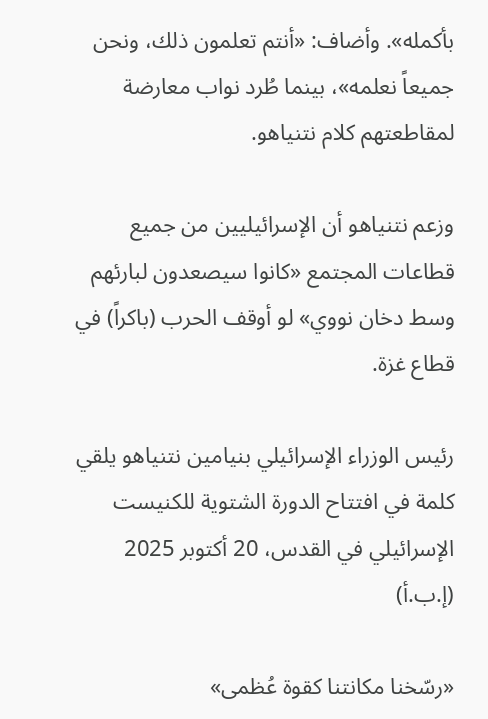بأكمله». وأضاف: «أنتم تعلمون ذلك، ونحن جميعاً نعلمه»، بينما طُرد نواب معارضة لمقاطعتهم كلام نتنياهو.

وزعم نتنياهو أن الإسرائيليين من جميع قطاعات المجتمع «كانوا سيصعدون لبارئهم وسط دخان نووي» لو أوقف الحرب (باكراً) في قطاع غزة.

رئيس الوزراء الإسرائيلي بنيامين نتنياهو يلقي كلمة في افتتاح الدورة الشتوية للكنيست الإسرائيلي في القدس، 20 أكتوبر 2025 (إ.ب.أ)

«رسّخنا مكانتنا كقوة عُظمى»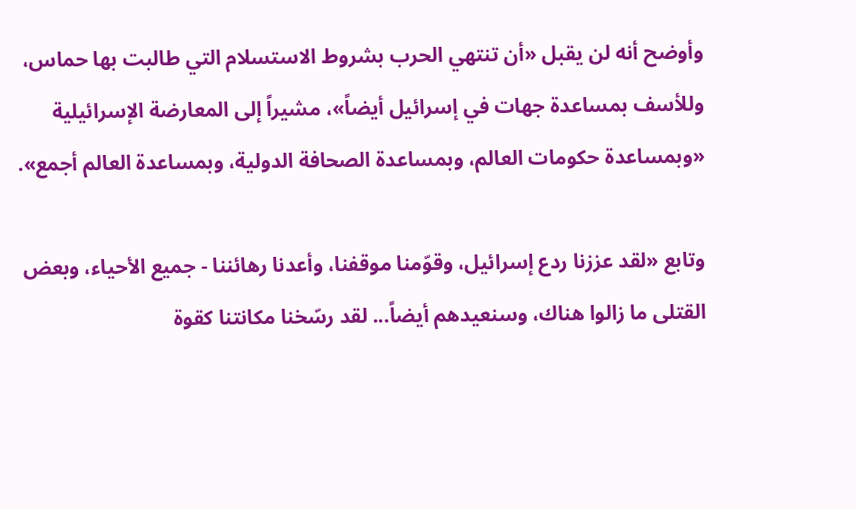وأوضح أنه لن يقبل «أن تنتهي الحرب بشروط الاستسلام التي طالبت بها حماس، وللأسف بمساعدة جهات في إسرائيل أيضاً»، مشيراً إلى المعارضة الإسرائيلية «وبمساعدة حكومات العالم، وبمساعدة الصحافة الدولية، وبمساعدة العالم أجمع».

وتابع «لقد عززنا ردع إسرائيل، وقوّمنا موقفنا، وأعدنا رهائننا - جميع الأحياء، وبعض القتلى ما زالوا هناك، وسنعيدهم أيضاً... لقد رسّخنا مكانتنا كقوة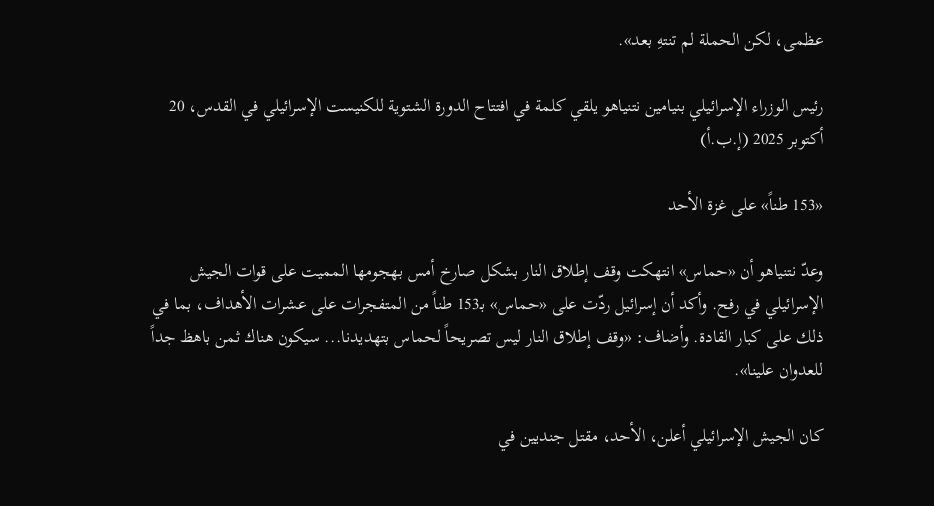عظمى، لكن الحملة لم تنتهِ بعد».

رئيس الوزراء الإسرائيلي بنيامين نتنياهو يلقي كلمة في افتتاح الدورة الشتوية للكنيست الإسرائيلي في القدس، 20 أكتوبر 2025 (إ.ب.أ)

«153 طناً» على غزة الأحد

وعدّ نتنياهو أن «حماس» انتهكت وقف إطلاق النار بشكل صارخ أمس بهجومها المميت على قوات الجيش الإسرائيلي في رفح. وأكد أن إسرائيل ردّت على «حماس» بـ153 طناً من المتفجرات على عشرات الأهداف، بما في ذلك على كبار القادة. وأضاف: «وقف إطلاق النار ليس تصريحاً لحماس بتهديدنا... سيكون هناك ثمن باهظ جداً للعدوان علينا».

كان الجيش الإسرائيلي أعلن، الأحد، مقتل جنديين في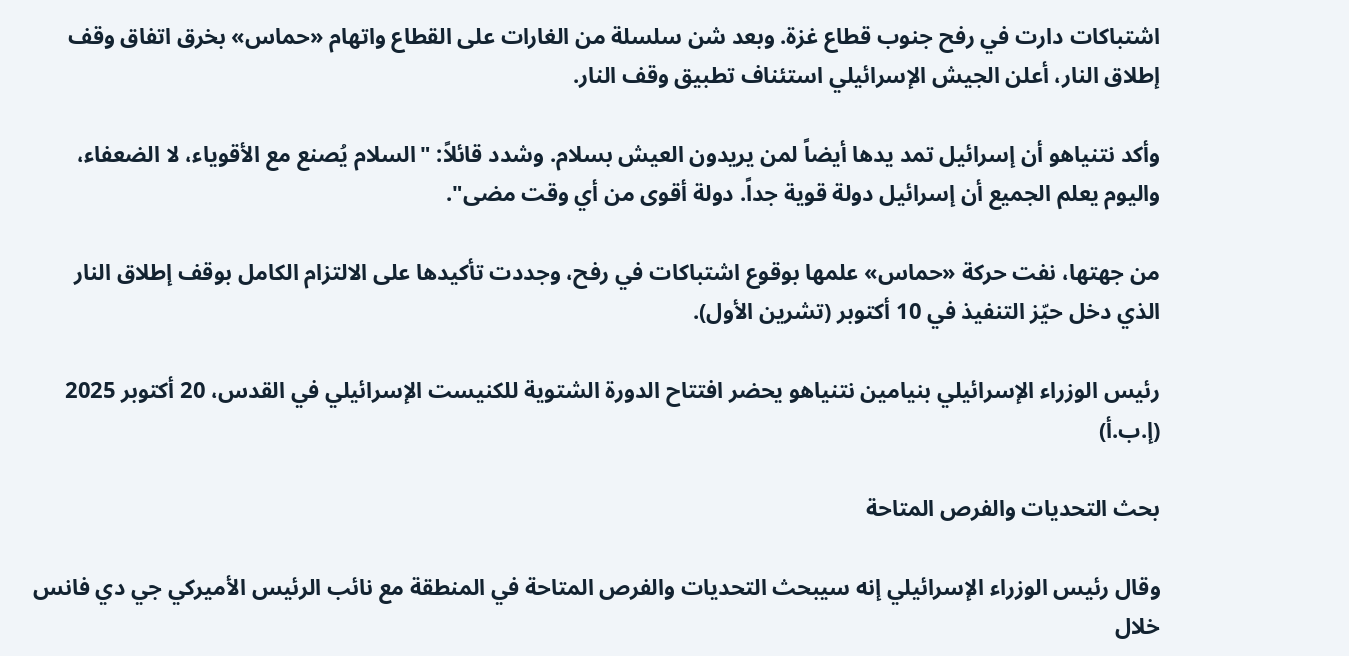اشتباكات دارت في رفح جنوب قطاع غزة. وبعد شن سلسلة من الغارات على القطاع واتهام «حماس» بخرق اتفاق وقف إطلاق النار، أعلن الجيش الإسرائيلي استئناف تطبيق وقف النار.

وأكد نتنياهو أن إسرائيل تمد يدها أيضاً لمن يريدون العيش بسلام. وشدد قائلاً: "السلام يُصنع مع الأقوياء، لا الضعفاء، واليوم يعلم الجميع أن إسرائيل دولة قوية جداً. دولة أقوى من أي وقت مضى".

من جهتها، نفت حركة «حماس» علمها بوقوع اشتباكات في رفح، وجددت تأكيدها على الالتزام الكامل بوقف إطلاق النار الذي دخل حيّز التنفيذ في 10 أكتوبر (تشرين الأول).

رئيس الوزراء الإسرائيلي بنيامين نتنياهو يحضر افتتاح الدورة الشتوية للكنيست الإسرائيلي في القدس، 20 أكتوبر 2025 (إ.ب.أ)

بحث التحديات والفرص المتاحة

وقال رئيس الوزراء الإسرائيلي إنه سيبحث التحديات والفرص المتاحة في المنطقة مع نائب الرئيس الأميركي جي دي فانس خلال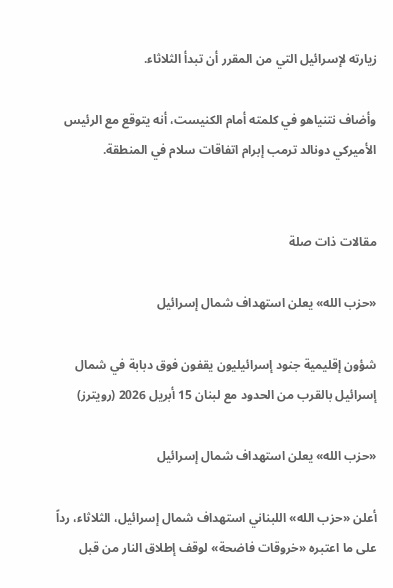زيارته لإسرائيل التي من المقرر أن تبدأ الثلاثاء.

وأضاف نتنياهو في كلمته أمام الكنيست، أنه يتوقع مع الرئيس الأميركي دونالد ترمب إبرام اتفاقات سلام في المنطقة.


مقالات ذات صلة

«حزب الله» يعلن استهداف شمال إسرائيل

شؤون إقليمية جنود إسرائيليون يقفون فوق دبابة في شمال إسرائيل بالقرب من الحدود مع لبنان 15 أبريل 2026 (رويترز)

«حزب الله» يعلن استهداف شمال إسرائيل

أعلن «حزب الله» اللبناني استهداف شمال إسرائيل، الثلاثاء، رداً على ما اعتبره «خروقات فاضحة» لوقف إطلاق النار من قبل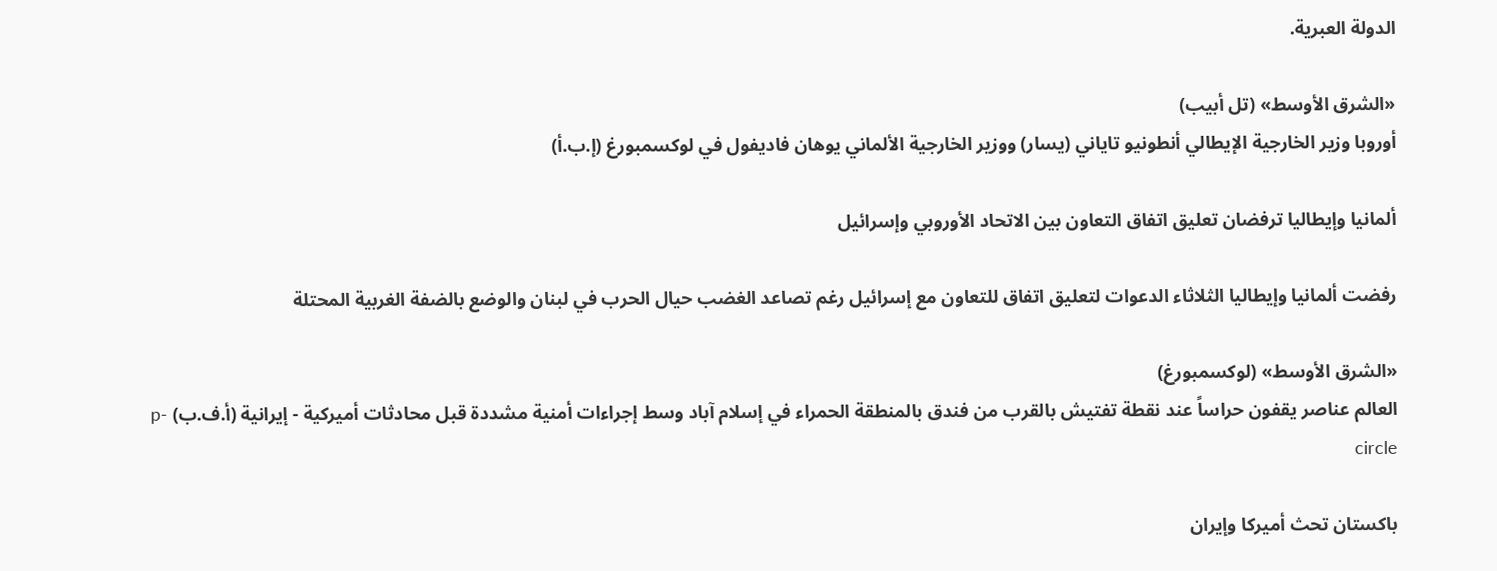الدولة العبرية.

«الشرق الأوسط» (تل أبيب)
أوروبا وزير الخارجية الإيطالي أنطونيو تاياني (يسار) ووزير الخارجية الألماني يوهان فاديفول في لوكسمبورغ (إ.ب.أ)

ألمانيا وإيطاليا ترفضان تعليق اتفاق التعاون بين الاتحاد الأوروبي وإسرائيل

رفضت ألمانيا وإيطاليا الثلاثاء الدعوات لتعليق اتفاق للتعاون مع إسرائيل رغم تصاعد الغضب حيال الحرب في لبنان والوضع بالضفة الغربية المحتلة

«الشرق الأوسط» (لوكسمبورغ)
العالم عناصر يقفون حراساً عند نقطة تفتيش بالقرب من فندق بالمنطقة الحمراء في إسلام آباد وسط إجراءات أمنية مشددة قبل محادثات أميركية - إيرانية (أ.ف.ب) p-circle

باكستان تحث أميركا وإيران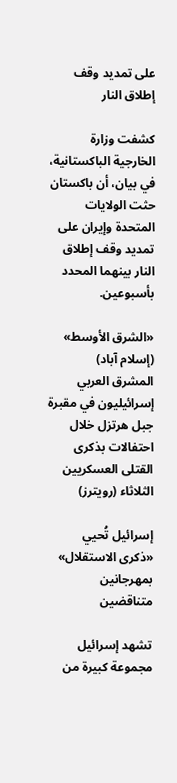على تمديد وقف إطلاق النار

كشفت وزارة الخارجية الباكستانية، في بيان، أن باكستان حثت الولايات المتحدة وإيران ‌على تمديد وقف ‌إطلاق النار ‌بينهما المحدد بأسبوعين.

«الشرق الأوسط» (إسلام آباد)
المشرق العربي إسرائيليون في مقبرة جبل هرتزل خلال احتفالات بذكرى القتلى العسكريين الثلاثاء (رويترز)

إسرائيل تُحيي «ذكرى الاستقلال» بمهرجانين متناقضين

تشهد إسرائيل مجموعة كبيرة من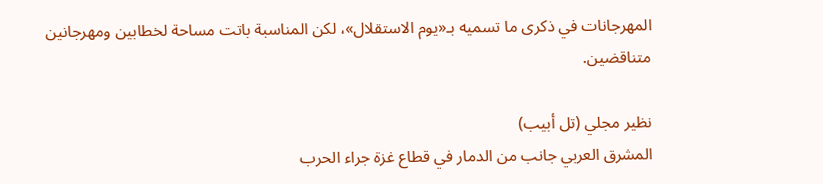المهرجانات في ذكرى ما تسميه بـ«يوم الاستقلال»، لكن المناسبة باتت مساحة لخطابين ومهرجانين متناقضين.

نظير مجلي (تل أبيب)
المشرق العربي جانب من الدمار في قطاع غزة جراء الحرب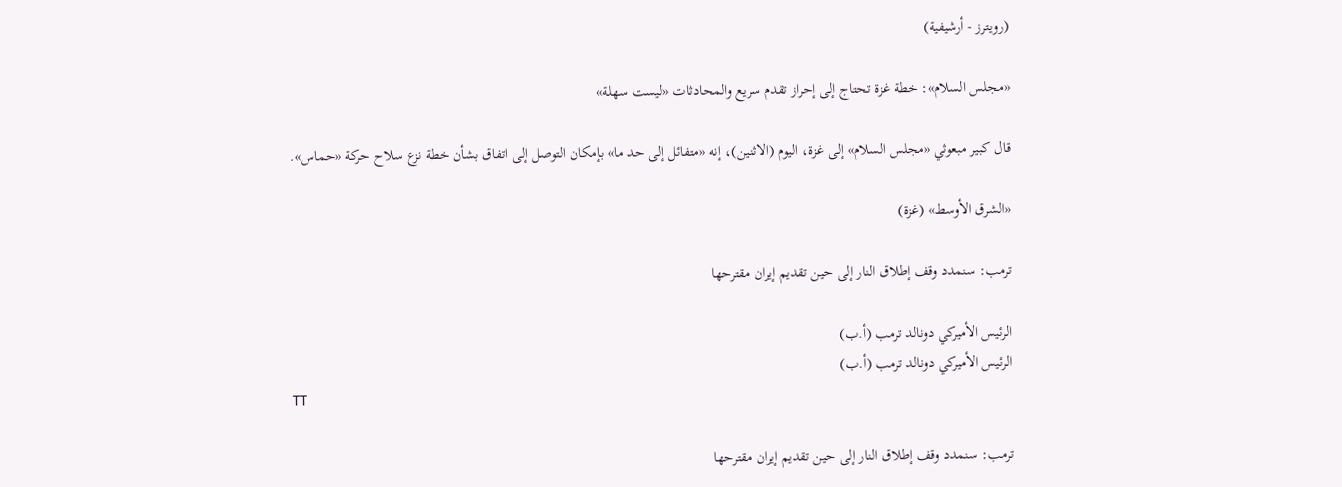(رويترز - أرشيفية)

«مجلس السلام»: خطة غزة تحتاج إلى إحراز تقدم سريع والمحادثات «ليست سهلة»

قال كبير مبعوثي «مجلس السلام» إلى غزة، اليوم (الاثنين)، إنه «متفائل إلى حد ما» بإمكان التوصل إلى اتفاق بشأن خطة نزع سلاح حركة «حماس».

«الشرق الأوسط» (غزة)

ترمب: سنمدد وقف إطلاق النار إلى حين تقديم إيران مقترحها

الرئيس الأميركي دونالد ترمب (أ.ب)
الرئيس الأميركي دونالد ترمب (أ.ب)
TT

ترمب: سنمدد وقف إطلاق النار إلى حين تقديم إيران مقترحها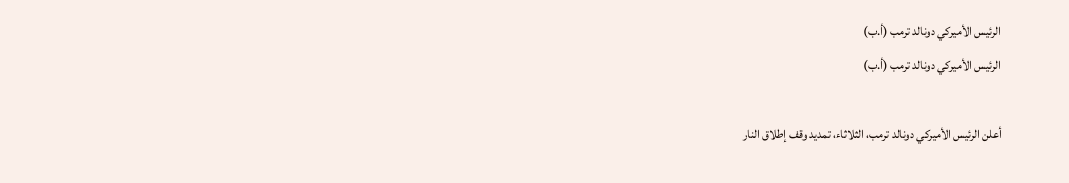الرئيس الأميركي دونالد ترمب (أ.ب)
الرئيس الأميركي دونالد ترمب (أ.ب)

أعلن الرئيس الأميركي دونالد ترمب، الثلاثاء، تمديد وقف إطلاق النار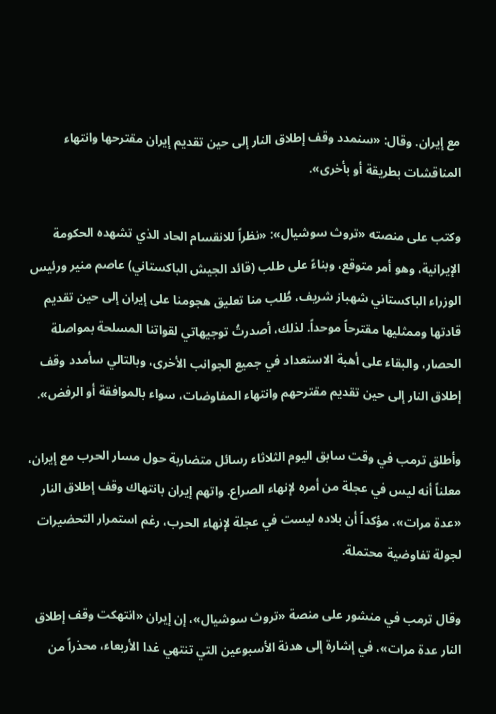مع إيران. وقال: «سنمدد وقف إطلاق النار إلى حين تقديم إيران مقترحها وانتهاء المناقشات بطريقة أو بأخرى».

وكتب على منصته «تروث سوشيال»: «نظراً للانقسام الحاد الذي تشهده الحكومة الإيرانية، وهو أمر متوقع، وبناءً على طلب (قائد الجيش الباكستاني) عاصم منير ورئيس الوزراء الباكستاني شهباز شريف، طُلب منا تعليق هجومنا على إيران إلى حين تقديم قادتها وممثليها مقترحاً موحداً. لذلك، أصدرتُ توجيهاتي لقواتنا المسلحة بمواصلة الحصار، والبقاء على أهبة الاستعداد في جميع الجوانب الأخرى، وبالتالي سأمدد وقف إطلاق النار إلى حين تقديم مقترحهم وانتهاء المفاوضات، سواء بالموافقة أو الرفض».

وأطلق ترمب في وقت سابق اليوم الثلاثاء رسائل متضاربة حول مسار الحرب مع إيران، معلناً أنه ليس في عجلة من أمره لإنهاء الصراع. واتهم إيران بانتهاك وقف إطلاق النار «عدة مرات»، مؤكداً أن بلاده ليست في عجلة لإنهاء الحرب، رغم استمرار التحضيرات لجولة تفاوضية محتملة.

وقال ترمب في منشور على منصة «تروث سوشيال»، إن إيران «انتهكت وقف إطلاق النار عدة مرات»، في إشارة إلى هدنة الأسبوعين التي تنتهي غدا الأربعاء، محذراً من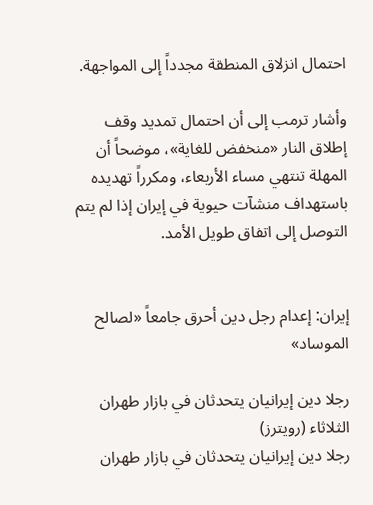احتمال انزلاق المنطقة مجدداً إلى المواجهة.

وأشار ترمب إلى أن احتمال تمديد وقف إطلاق النار «منخفض للغاية»، موضحاً أن المهلة تنتهي مساء الأربعاء، ومكرراً تهديده باستهداف منشآت حيوية في إيران إذا لم يتم التوصل إلى اتفاق طويل الأمد.


إيران: إعدام رجل دين أحرق جامعاً «لصالح الموساد»

رجلا دين إيرانيان يتحدثان في بازار طهران الثلاثاء (رويترز)
رجلا دين إيرانيان يتحدثان في بازار طهران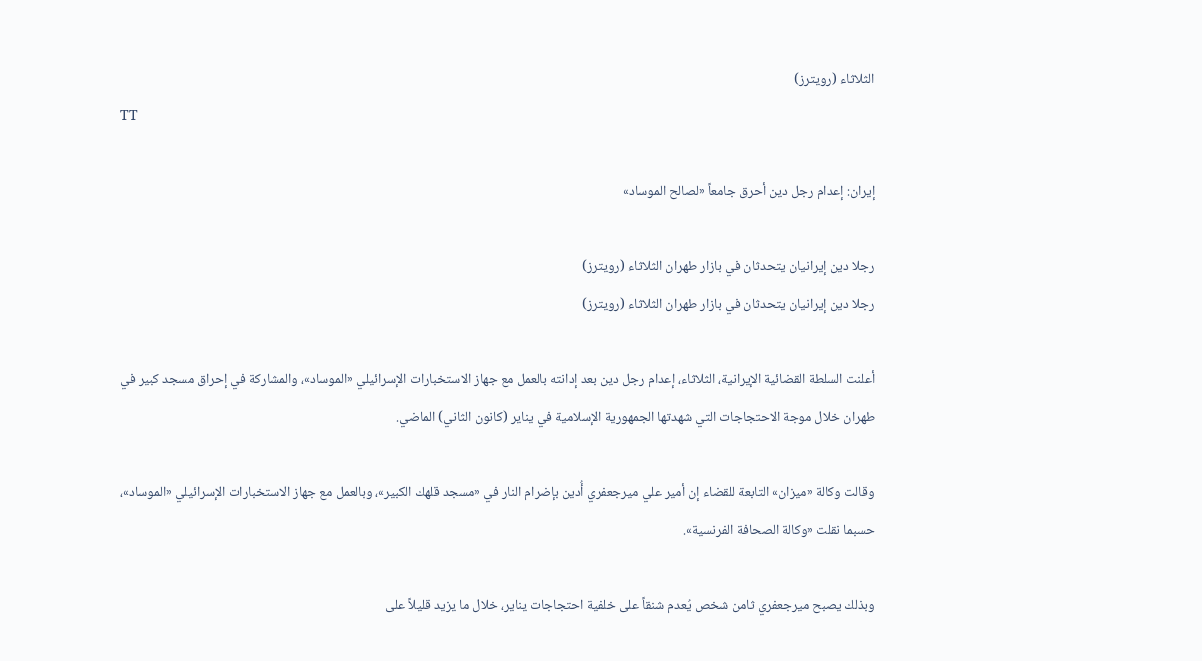الثلاثاء (رويترز)
TT

إيران: إعدام رجل دين أحرق جامعاً «لصالح الموساد»

رجلا دين إيرانيان يتحدثان في بازار طهران الثلاثاء (رويترز)
رجلا دين إيرانيان يتحدثان في بازار طهران الثلاثاء (رويترز)

أعلنت السلطة القضائية الإيرانية، الثلاثاء، إعدام رجل دين بعد إدانته بالعمل مع جهاز الاستخبارات الإسرائيلي «الموساد»، والمشاركة في إحراق مسجد كبير في طهران خلال موجة الاحتجاجات التي شهدتها الجمهورية الإسلامية في يناير (كانون الثاني) الماضي.

وقالت وكالة «ميزان» التابعة للقضاء إن أمير علي ميرجعفري أُدين بإضرام النار في «مسجد قلهك الكبير»، وبالعمل مع جهاز الاستخبارات الإسرائيلي «الموساد»، حسبما نقلت «وكالة الصحافة الفرنسية».

وبذلك يصبح ميرجعفري ثامن شخص يُعدم شنقاً على خلفية احتجاجات يناير، خلال ما يزيد قليلاً على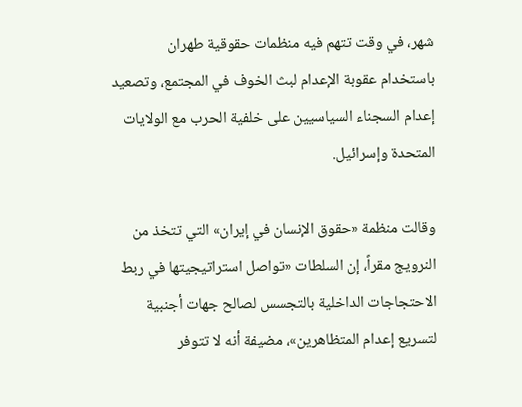شهر، في وقت تتهم فيه منظمات حقوقية طهران باستخدام عقوبة الإعدام لبث الخوف في المجتمع، وتصعيد إعدام السجناء السياسيين على خلفية الحرب مع الولايات المتحدة وإسرائيل.

وقالت منظمة «حقوق الإنسان في إيران» التي تتخذ من النرويج مقراً، إن السلطات «تواصل استراتيجيتها في ربط الاحتجاجات الداخلية بالتجسس لصالح جهات أجنبية لتسريع إعدام المتظاهرين»، مضيفة أنه لا تتوفر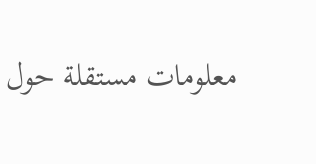معلومات مستقلة حول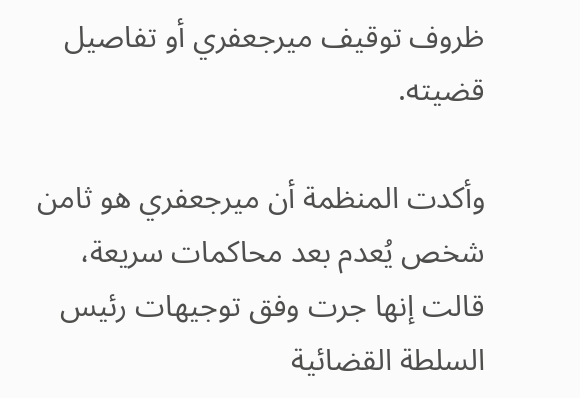ظروف توقيف ميرجعفري أو تفاصيل قضيته.

وأكدت المنظمة أن ميرجعفري هو ثامن شخص يُعدم بعد محاكمات سريعة، قالت إنها جرت وفق توجيهات رئيس السلطة القضائية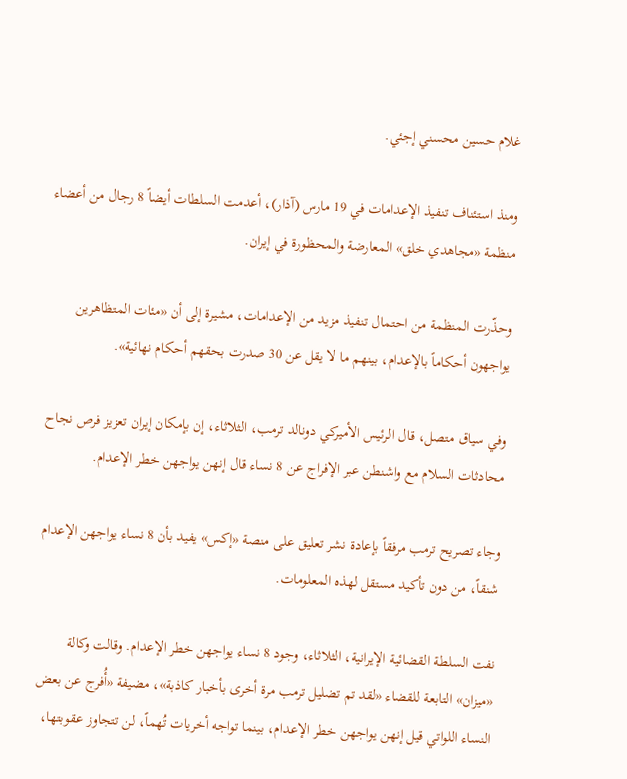غلام حسين محسني إجئي.

ومنذ استئناف تنفيذ الإعدامات في 19 مارس (آذار)، أعدمت السلطات أيضاً 8 رجال من أعضاء منظمة «مجاهدي خلق» المعارضة والمحظورة في إيران.

وحذّرت المنظمة من احتمال تنفيذ مزيد من الإعدامات، مشيرة إلى أن «مئات المتظاهرين يواجهون أحكاماً بالإعدام، بينهم ما لا يقل عن 30 صدرت بحقهم أحكام نهائية».

وفي سياق متصل، قال الرئيس الأميركي دونالد ترمب، الثلاثاء، إن بإمكان إيران تعزيز فرص نجاح محادثات السلام مع واشنطن عبر الإفراج عن 8 نساء قال إنهن يواجهن خطر الإعدام.

وجاء تصريح ترمب مرفقاً بإعادة نشر تعليق على منصة «إكس» يفيد بأن 8 نساء يواجهن الإعدام شنقاً، من دون تأكيد مستقل لهذه المعلومات.

نفت السلطة القضائية الإيرانية، الثلاثاء، وجود 8 نساء يواجهن خطر الإعدام. وقالت وكالة «ميزان» التابعة للقضاء «لقد تم تضليل ترمب مرة أخرى بأخبار كاذبة»، مضيفة «أُفرج عن بعض النساء اللواتي قيل إنهن يواجهن خطر الإعدام، بينما تواجه أخريات تُهماً، لن تتجاوز عقوبتها،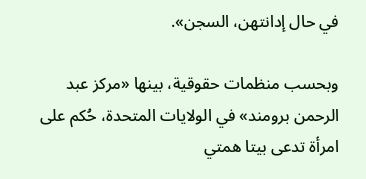في حال إدانتهن، السجن».

وبحسب منظمات حقوقية، بينها «مركز عبد الرحمن برومند» في الولايات المتحدة، حُكم على امرأة تدعى بيتا همتي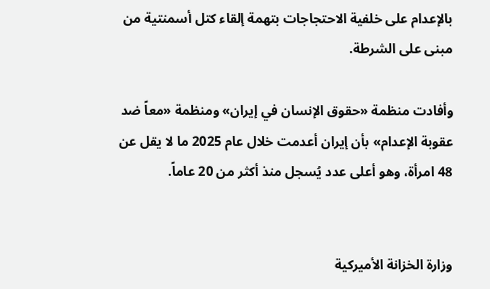بالإعدام على خلفية الاحتجاجات بتهمة إلقاء كتل أسمنتية من مبنى على الشرطة.

وأفادت منظمة «حقوق الإنسان في إيران» ومنظمة «معاً ضد عقوبة الإعدام» بأن إيران أعدمت خلال عام 2025 ما لا يقل عن 48 امرأة، وهو أعلى عدد يُسجل منذ أكثر من 20 عاماً.


وزارة الخزانة الأميركية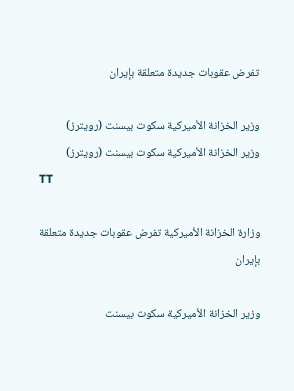تفرض عقوبات جديدة متعلقة بإيران

وزير الخزانة ‌الأميركية سكوت بيسنت (رويترز)
وزير الخزانة ‌الأميركية سكوت بيسنت (رويترز)
TT

وزارة الخزانة الأميركية تفرض عقوبات جديدة متعلقة بإيران

وزير الخزانة ‌الأميركية سكوت بيسنت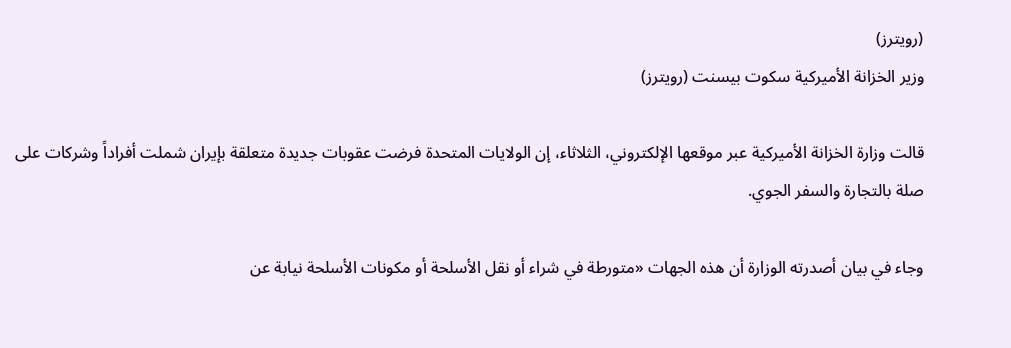(رويترز)
وزير الخزانة ‌الأميركية سكوت بيسنت (رويترز)

قالت وزارة الخزانة ‌الأميركية عبر موقعها الإلكتروني، الثلاثاء، ‌إن الولايات المتحدة فرضت عقوبات جديدة متعلقة ‌بإيران ‌شملت ‌أفراداً ‌وشركات ‌على صلة بالتجارة والسفر الجوي.

وجاء في بيان أصدرته الوزارة أن هذه الجهات «متورطة في شراء أو نقل الأسلحة أو مكونات الأسلحة نيابة عن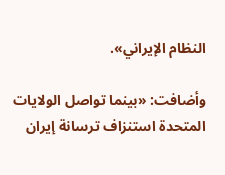النظام الإيراني».

وأضافت: «بينما تواصل الولايات المتحدة استنزاف ترسانة إيران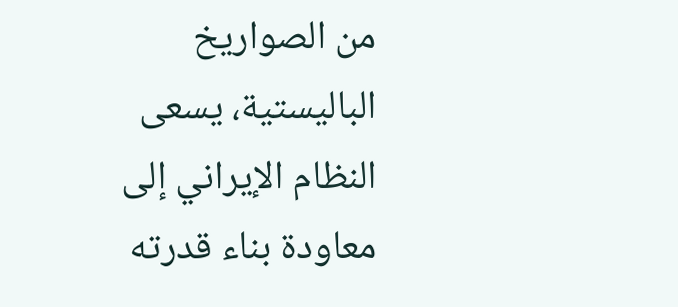من الصواريخ الباليستية، يسعى النظام الإيراني إلى معاودة بناء قدرته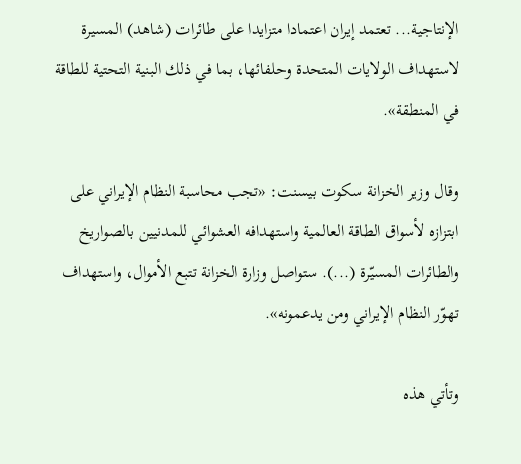الإنتاجية... تعتمد إيران اعتمادا متزايدا على طائرات (شاهد) المسيرة لاستهداف الولايات المتحدة وحلفائها، بما في ذلك البنية التحتية للطاقة في المنطقة».

وقال وزير الخزانة سكوت بيسنت: «تجب محاسبة النظام الإيراني على ابتزازه لأسواق الطاقة العالمية واستهدافه العشوائي للمدنيين بالصواريخ والطائرات المسيّرة (...). ستواصل وزارة الخزانة تتبع الأموال، واستهداف تهوّر النظام الإيراني ومن يدعمونه».

وتأتي هذه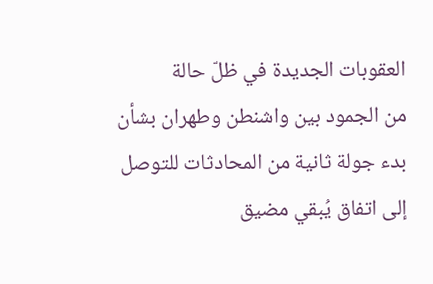العقوبات الجديدة في ظلّ حالة من ‌الجمود بين ‌واشنطن وطهران بشأن بدء جولة ثانية ‌من المحادثات للتوصل إلى ‌اتفاق يُبقي مضيق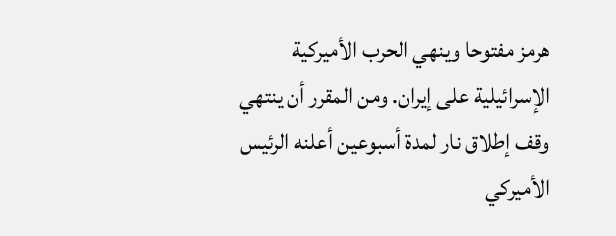هرمز مفتوحا وينهي الحرب الأميركية الإسرائيلية على إيران. ومن المقرر أن ينتهي وقف إطلاق ‌نار لمدة أسبوعين أعلنه الرئيس الأميركي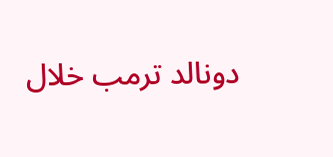دونالد ترمب خلال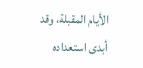الأيام المقبلة، وقد أبدى استعداده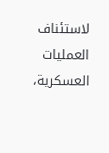لاستئناف العمليات العسكرية،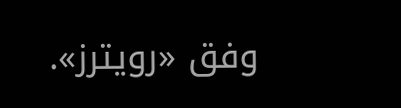وفق «رويترز».